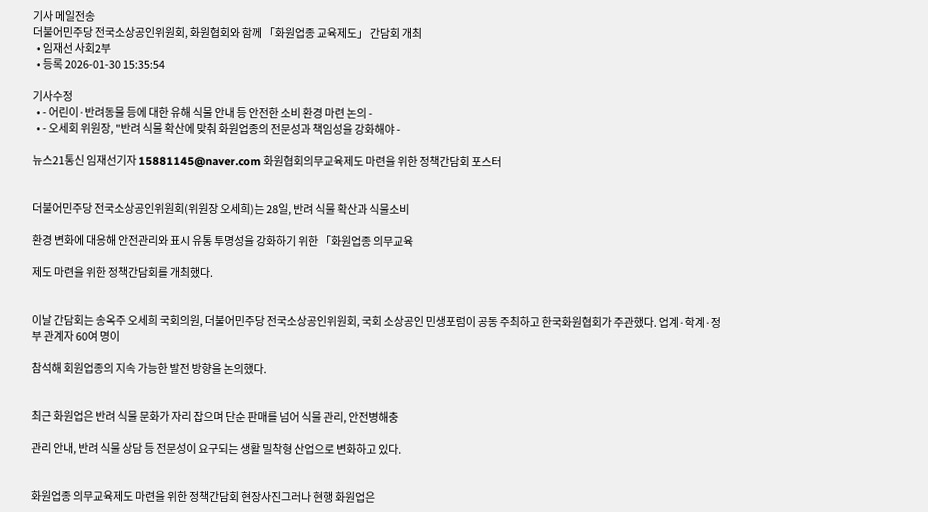기사 메일전송
더불어민주당 전국소상공인위원회, 화원협회와 함께 「화원업종 교육제도」 간담회 개최
  • 임재선 사회2부
  • 등록 2026-01-30 15:35:54

기사수정
  • - 어린이·반려동물 등에 대한 유해 식물 안내 등 안전한 소비 환경 마련 논의 -
  • - 오세회 위원장, "반려 식물 확산에 맞춰 화원업종의 전문성과 책임성을 강화해야 -

뉴스21통신 임재선기자 15881145@naver.com 화원협회의무교육제도 마련을 위한 정책간담회 포스터


더불어민주당 전국소상공인위원회(위원장 오세희)는 28일, 반려 식물 확산과 식물소비

환경 변화에 대응해 안전관리와 표시 유통 투명성을 강화하기 위한 「화원업종 의무교육

제도 마련을 위한 정책간담회를 개최했다.


이날 간담회는 송옥주 오세희 국회의원, 더불어민주당 전국소상공인위원회, 국회 소상공인 민생포럼이 공동 주최하고 한국화원협회가 주관했다. 업계·학계·정부 관계자 60여 명이

참석해 회원업종의 지속 가능한 발전 방향을 논의했다.


최근 화원업은 반려 식물 문화가 자리 잡으며 단순 판매를 넘어 식물 관리, 안전병해충

관리 안내, 반려 식물 상담 등 전문성이 요구되는 생활 밀착형 산업으로 변화하고 있다.


화원업종 의무교육제도 마련을 위한 정책간담회 현장사진그러나 현행 화원업은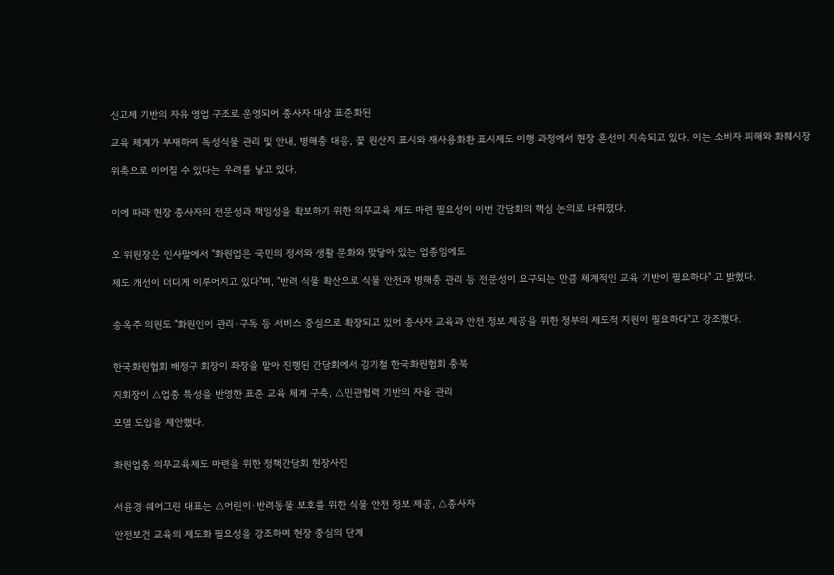신고제 기반의 자유 영업 구조로 운영되어 종사자 대상 표준화된

교육 체계가 부재하여 독성식물 관리 및 안내, 병해충 대응, 꽃 원산지 표시와 재사용화환 표시제도 이행 과정에서 현장 혼선이 지속되고 있다. 이는 소비자 피해와 화훼시장

위축으로 이어질 수 있다는 우려를 낳고 있다.


이에 따라 현장 종사자의 전문성과 책임성을 확보하기 위한 의무교육 제도 마련 필요성이 이번 간담회의 핵심 논의로 다뤄졌다.


오 위원장은 인사말에서 "화원업은 국민의 정서와 생활 문화와 맞닿아 있는 업종임에도

제도 개선이 더디게 이루어지고 있다"며, "반려 식물 확산으로 식물 안전과 병해충 관리 등 전문성이 요구되는 만큼 체계적인 교육 기반이 필요하다" 고 밝혔다.


송옥주 의원도 "화원인이 관리·구독 등 서비스 중심으로 확장되고 있어 종사자 교육과 안전 정보 제공을 위한 정부의 제도적 지원이 필요하다"고 강조했다.


한국화원협회 배정구 회장이 좌장을 맡아 진행된 간담회에서 김기철 한국화원협회 충북

지회장이 △업종 특성을 반영한 표준 교육 체계 구축, △민관협력 기반의 자율 관리

모델 도입을 제안했다.


화원업종 의무교육제도 마련을 위한 정책간담회 현장사진


서윤경 쉐어그린 대표는 △어린이·반려동물 보호를 위한 식물 안전 정보 제공, △종사자

안전보건 교육의 제도화 필요성을 강조하며 현장 중심의 단계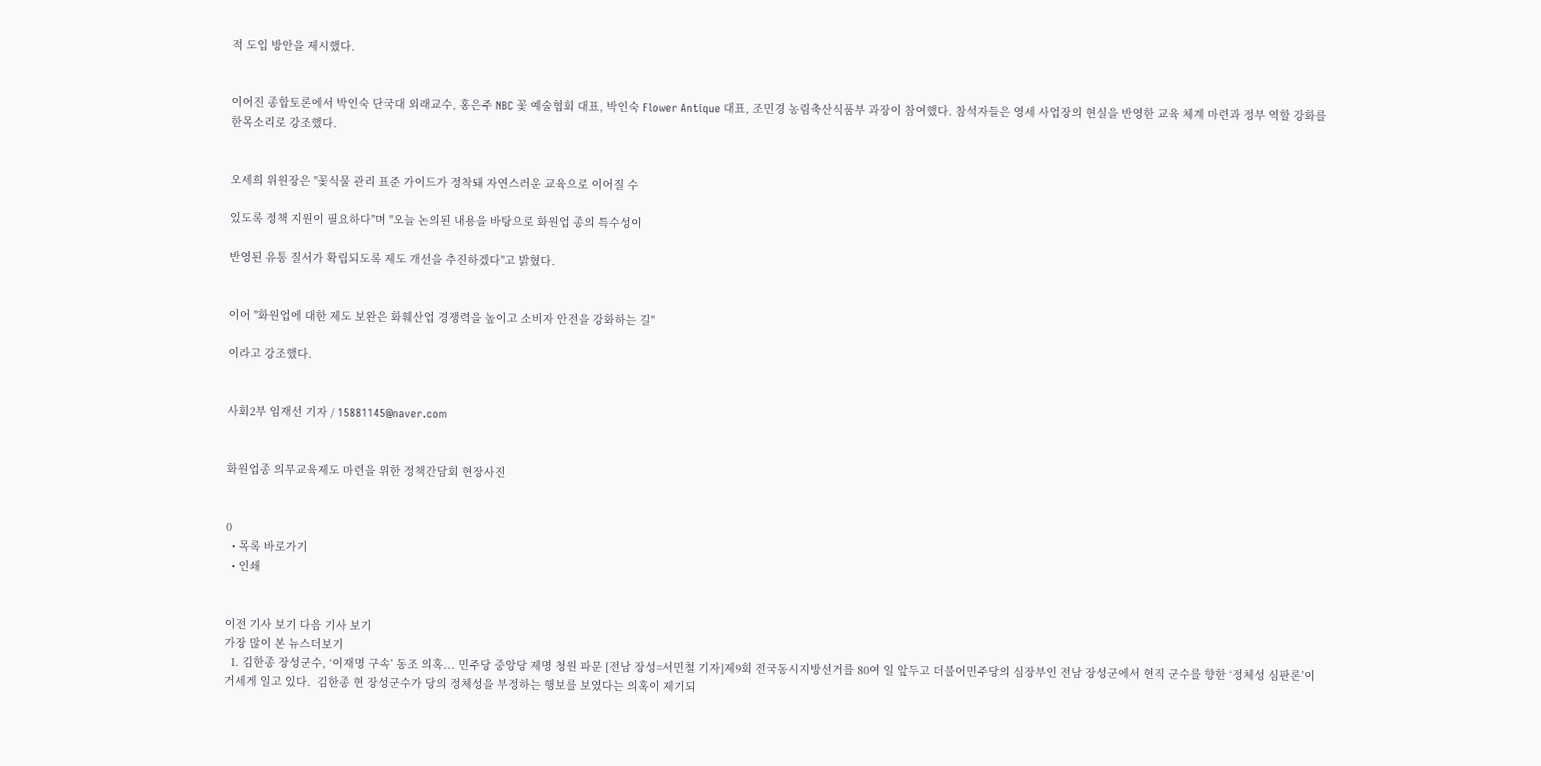적 도입 방안을 제시했다.


이어진 종합토론에서 박인숙 단국대 외래교수, 홍은주 NBC 꽃 예술협회 대표, 박인숙 Flower Antique 대표, 조민경 농림축산식품부 과장이 참여했다. 참석자들은 영세 사업장의 현실을 반영한 교육 체계 마련과 정부 역할 강화를 한목소리로 강조했다.


오세희 위원장은 "꽃식물 관리 표준 가이드가 정착돼 자연스러운 교육으로 이어질 수

있도록 정책 지원이 필요하다"며 "오늘 논의된 내용을 바탕으로 화원업 종의 특수성이

반영된 유통 질서가 확립되도록 제도 개선을 추진하겠다"고 밝혔다.


이어 "화원업에 대한 제도 보완은 화훼산업 경쟁력을 높이고 소비자 안전을 강화하는 길"

이라고 강조했다.


사회2부 임재선 기자 / 15881145@naver.com


화원업종 의무교육제도 마련을 위한 정책간담회 현장사진


0
  • 목록 바로가기
  • 인쇄


이전 기사 보기 다음 기사 보기
가장 많이 본 뉴스더보기
  1. 김한종 장성군수, ‘이재명 구속’ 동조 의혹... 민주당 중앙당 제명 청원 파문 [전남 장성=서민철 기자]제9회 전국동시지방선거를 80여 일 앞두고 더불어민주당의 심장부인 전남 장성군에서 현직 군수를 향한 ‘정체성 심판론’이 거세게 일고 있다.  김한종 현 장성군수가 당의 정체성을 부정하는 행보를 보였다는 의혹이 제기되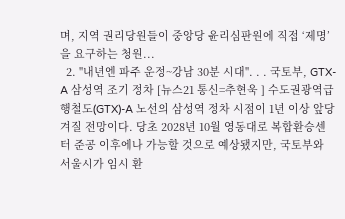며, 지역 권리당원들이 중앙당 윤리심판원에 직접 ‘제명’을 요구하는 청원...
  2. "내년엔 파주 운정~강남 30분 시대". . . 국토부, GTX-A 삼성역 조기 정차 [뉴스21 통신=추현욱 ] 수도권광역급행철도(GTX)-A 노선의 삼성역 정차 시점이 1년 이상 앞당겨질 전망이다. 당초 2028년 10월 영동대로 복합환승센터 준공 이후에나 가능할 것으로 예상됐지만, 국토부와 서울시가 임시 환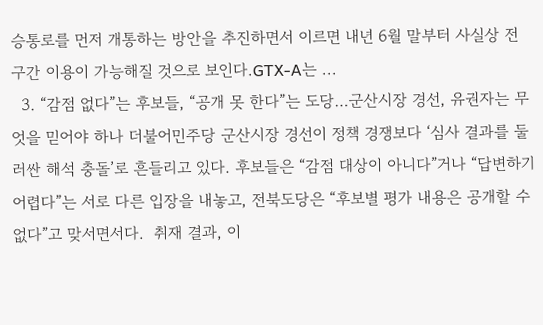승통로를 먼저 개통하는 방안을 추진하면서 이르면 내년 6월 말부터 사실상 전 구간 이용이 가능해질 것으로 보인다.GTX-A는 ...
  3. “감점 없다”는 후보들, “공개 못 한다”는 도당…군산시장 경선, 유권자는 무엇을 믿어야 하나 더불어민주당 군산시장 경선이 정책 경쟁보다 ‘심사 결과를 둘러싼 해석 충돌’로 흔들리고 있다. 후보들은 “감점 대상이 아니다”거나 “답변하기 어렵다”는 서로 다른 입장을 내놓고, 전북도당은 “후보별 평가 내용은 공개할 수 없다”고 맞서면서다.  취재 결과, 이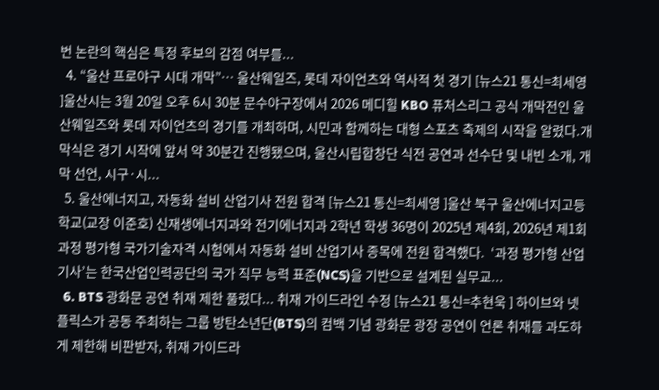번 논란의 핵심은 특정 후보의 감점 여부를...
  4. “울산 프로야구 시대 개막”… 울산웨일즈, 롯데 자이언츠와 역사적 첫 경기 [뉴스21 통신=최세영 ]울산시는 3월 20일 오후 6시 30분 문수야구장에서 2026 메디힐 KBO 퓨처스리그 공식 개막전인 울산웨일즈와 롯데 자이언츠의 경기를 개최하며, 시민과 함께하는 대형 스포츠 축제의 시작을 알렸다.개막식은 경기 시작에 앞서 약 30분간 진행됐으며, 울산시립합창단 식전 공연과 선수단 및 내빈 소개, 개막 선언, 시구·시...
  5. 울산에너지고, 자동화 설비 산업기사 전원 합격 [뉴스21 통신=최세영 ]울산 북구 울산에너지고등학교(교장 이준호) 신재생에너지과와 전기에너지과 2학년 학생 36명이 2025년 제4회, 2026년 제1회 과정 평가형 국가기술자격 시험에서 자동화 설비 산업기사 종목에 전원 합격했다.  ‘과정 평가형 산업기사’는 한국산업인력공단의 국가 직무 능력 표준(NCS)을 기반으로 설계된 실무교...
  6. BTS 광화문 공연 취재 제한 풀렸다... 취재 가이드라인 수정 [뉴스21 통신=추현욱 ] 하이브와 넷플릭스가 공동 주최하는 그룹 방탄소년단(BTS)의 컴백 기념 광화문 광장 공연이 언론 취재를 과도하게 제한해 비판받자, 취재 가이드라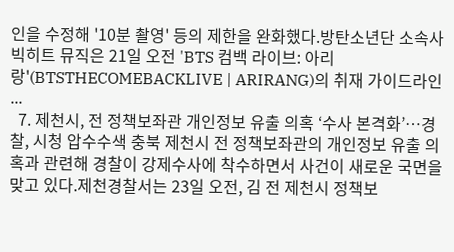인을 수정해 '10분 촬영' 등의 제한을 완화했다.방탄소년단 소속사 빅히트 뮤직은 21일 오전 'BTS 컴백 라이브: 아리랑'(BTSTHECOMEBACKLIVE | ARIRANG)의 취재 가이드라인 ...
  7. 제천시, 전 정책보좌관 개인정보 유출 의혹 ‘수사 본격화’…경찰, 시청 압수수색 충북 제천시 전 정책보좌관의 개인정보 유출 의혹과 관련해 경찰이 강제수사에 착수하면서 사건이 새로운 국면을 맞고 있다.제천경찰서는 23일 오전, 김 전 제천시 정책보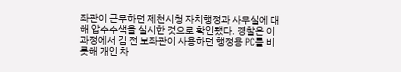좌관이 근무하던 제천시청 자치행정과 사무실에 대해 압수수색을 실시한 것으로 확인됐다. 경찰은 이 과정에서 김 전 보좌관이 사용하던 행정용 PC를 비롯해 개인 차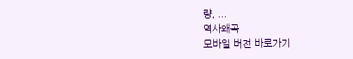량, ...
역사왜곡
모바일 버전 바로가기